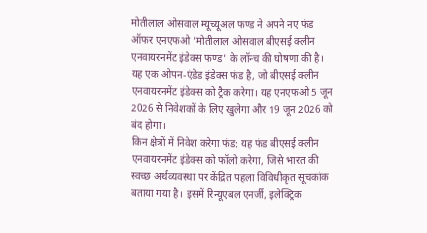मोतीलाल ओसवाल म्यूच्यूअल फण्ड ने अपने नए फंड ऑफर एनएफओ 'मोतीलाल ओसवाल बीएसई क्लीन एनवायरनमेंट इंडेक्स फण्ड' के लॉन्च की घोषणा की है। यह एक ओपन-एंडेड इंडेक्स फंड है, जो बीएसई क्लीन एनवायरनमेंट इंडेक्स को ट्रैक करेगा। यह एनएफओ 5 जून 2026 से निवेशकों के लिए खुलेगा और 19 जून 2026 को बंद होगा।
किन क्षेत्रों में निवेश करेगा फंड: यह फंड बीएसई क्लीन एनवायरनमेंट इंडेक्स को फॉलो करेगा, जिसे भारत की स्वच्छ अर्थव्यवस्था पर केंद्रित पहला विविधीकृत सूचकांक बताया गया है। इसमें रिन्यूएबल एनर्जी, इलेक्ट्रिक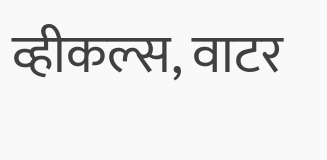व्हीकल्स, वाटर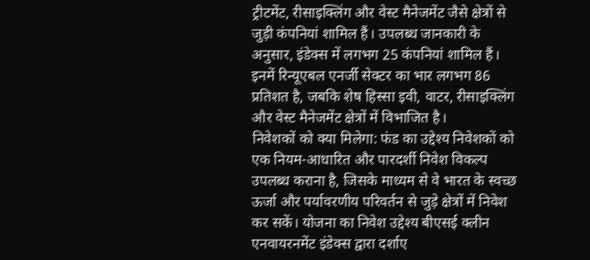ट्रीटमेंट, रीसाइक्लिंग और वेस्ट मैनेजमेंट जैसे क्षेत्रों से जुड़ी कंपनियां शामिल हैं। उपलब्ध जानकारी के अनुसार, इंडेक्स में लगभग 25 कंपनियां शामिल हैं। इनमें रिन्यूएबल एनर्जी सेक्टर का भार लगभग 86 प्रतिशत है, जबकि शेष हिस्सा इवी, वाटर, रीसाइक्लिंग और वेस्ट मैनेजमेंट क्षेत्रों में विभाजित है।
निवेशकों को क्या मिलेगा: फंड का उद्देश्य निवेशकों को एक नियम-आधारित और पारदर्शी निवेश विकल्प उपलब्ध कराना है, जिसके माध्यम से वे भारत के स्वच्छ ऊर्जा और पर्यावरणीय परिवर्तन से जुड़े क्षेत्रों में निवेश कर सकें। योजना का निवेश उद्देश्य बीएसई क्लीन एनवायरनमेंट इंडेक्स द्वारा दर्शाए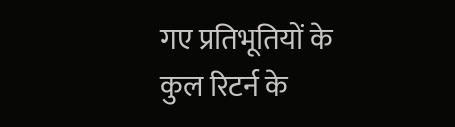गए प्रतिभूतियों के कुल रिटर्न के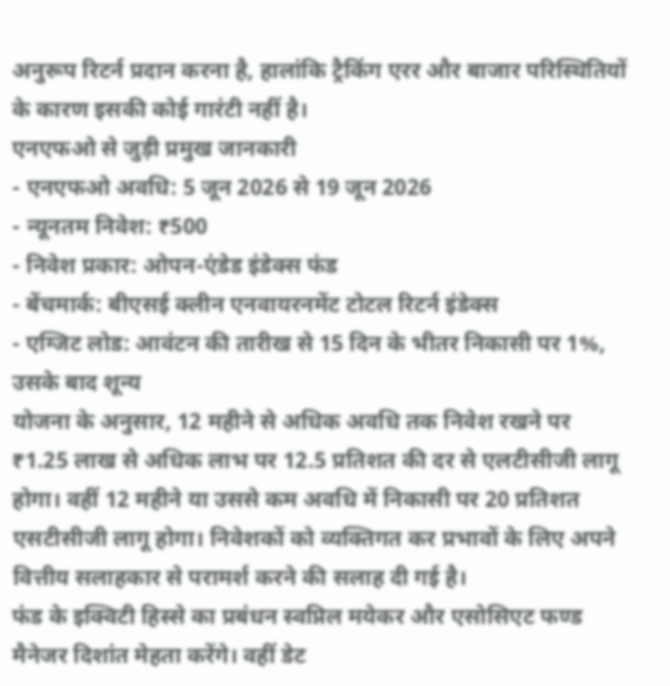अनुरूप रिटर्न प्रदान करना है, हालांकि ट्रैकिंग एरर और बाजार परिस्थितियों के कारण इसकी कोई गारंटी नहीं है।
एनएफओ से जुड़ी प्रमुख जानकारी
- एनएफओ अवधि: 5 जून 2026 से 19 जून 2026
- न्यूनतम निवेश: ₹500
- निवेश प्रकार: ओपन-एंडेड इंडेक्स फंड
- बेंचमार्क: बीएसई क्लीन एनवायरनमेंट टोटल रिटर्न इंडेक्स
- एग्जिट लोड: आवंटन की तारीख से 15 दिन के भीतर निकासी पर 1%, उसके बाद शून्य
योजना के अनुसार, 12 महीने से अधिक अवधि तक निवेश रखने पर ₹1.25 लाख से अधिक लाभ पर 12.5 प्रतिशत की दर से एलटीसीजी लागू होगा। वहीं 12 महीने या उससे कम अवधि में निकासी पर 20 प्रतिशत एसटीसीजी लागू होगा। निवेशकों को व्यक्तिगत कर प्रभावों के लिए अपने वित्तीय सलाहकार से परामर्श करने की सलाह दी गई है।
फंड के इक्विटी हिस्से का प्रबंधन स्वप्निल मयेकर और एसोसिएट फण्ड मैनेजर दिशांत मेहता करेंगे। वहीं डेट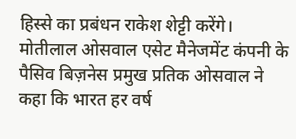हिस्से का प्रबंधन राकेश शेट्टी करेंगे। मोतीलाल ओसवाल एसेट मैनेजमेंट कंपनी के पैसिव बिज़नेस प्रमुख प्रतिक ओसवाल ने कहा कि भारत हर वर्ष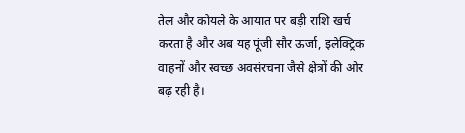तेल और कोयले के आयात पर बड़ी राशि खर्च करता है और अब यह पूंजी सौर ऊर्जा, इलेक्ट्रिक वाहनों और स्वच्छ अवसंरचना जैसे क्षेत्रों की ओर बढ़ रही है।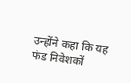उन्होंने कहा कि यह फंड निवेशकों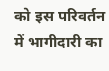को इस परिवर्तन में भागीदारी का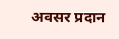अवसर प्रदान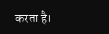करता है।